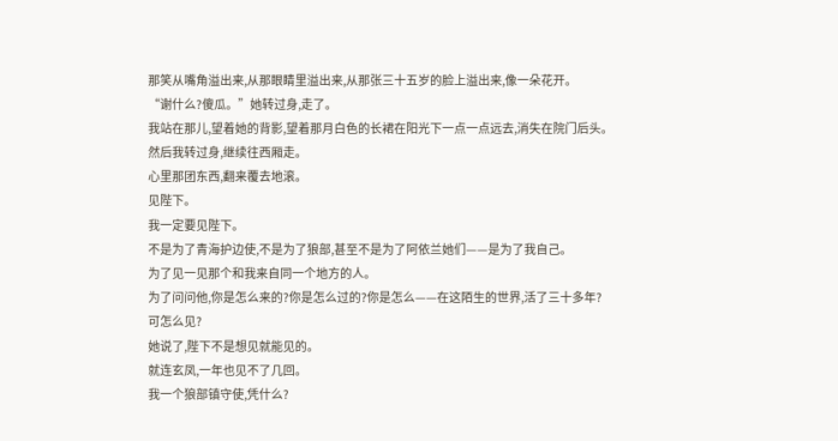那笑从嘴角溢出来,从那眼睛里溢出来,从那张三十五岁的脸上溢出来,像一朵花开。
“谢什么?傻瓜。”她转过身,走了。
我站在那儿,望着她的背影,望着那月白色的长裙在阳光下一点一点远去,消失在院门后头。
然后我转过身,继续往西厢走。
心里那团东西,翻来覆去地滚。
见陛下。
我一定要见陛下。
不是为了青海护边使,不是为了狼部,甚至不是为了阿依兰她们——是为了我自己。
为了见一见那个和我来自同一个地方的人。
为了问问他,你是怎么来的?你是怎么过的?你是怎么——在这陌生的世界,活了三十多年?
可怎么见?
她说了,陛下不是想见就能见的。
就连玄凤,一年也见不了几回。
我一个狼部镇守使,凭什么?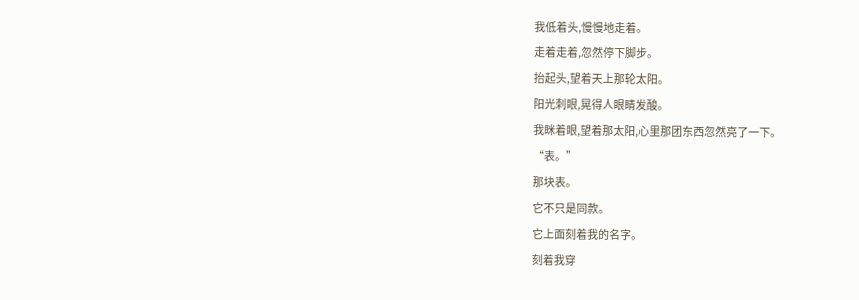我低着头,慢慢地走着。
走着走着,忽然停下脚步。
抬起头,望着天上那轮太阳。
阳光刺眼,晃得人眼睛发酸。
我眯着眼,望着那太阳,心里那团东西忽然亮了一下。
“表。”
那块表。
它不只是同款。
它上面刻着我的名字。
刻着我穿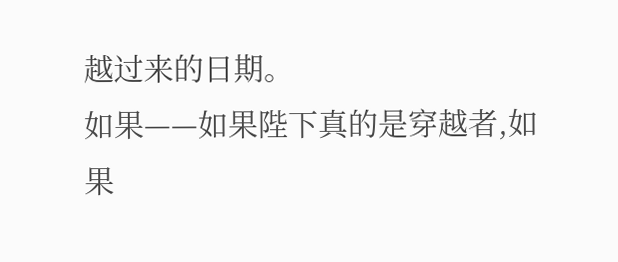越过来的日期。
如果——如果陛下真的是穿越者,如果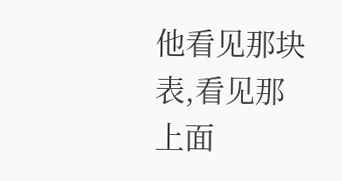他看见那块表,看见那上面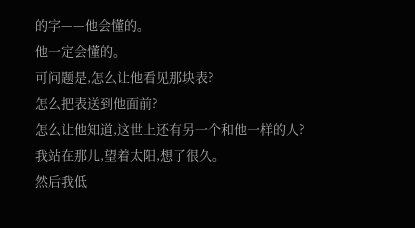的字——他会懂的。
他一定会懂的。
可问题是,怎么让他看见那块表?
怎么把表送到他面前?
怎么让他知道,这世上还有另一个和他一样的人?
我站在那儿,望着太阳,想了很久。
然后我低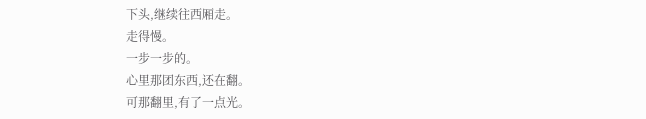下头,继续往西厢走。
走得慢。
一步一步的。
心里那团东西,还在翻。
可那翻里,有了一点光。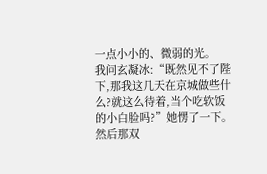一点小小的、微弱的光。
我问玄凝冰:“既然见不了陛下,那我这几天在京城做些什么?就这么待着,当个吃软饭的小白脸吗?”她愣了一下。
然后那双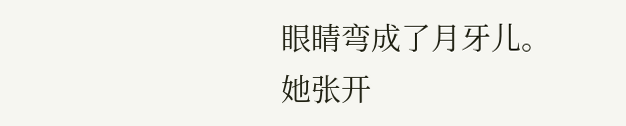眼睛弯成了月牙儿。
她张开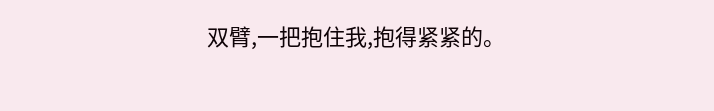双臂,一把抱住我,抱得紧紧的。